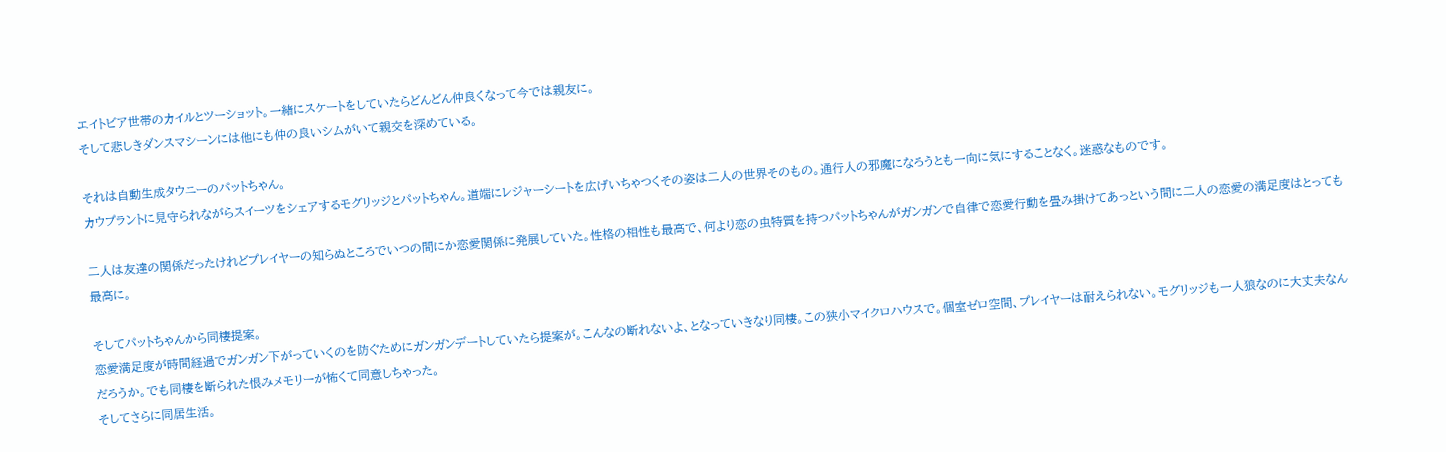エイトビア世帯のカイルとツーショット。一緒にスケートをしていたらどんどん仲良くなって今では親友に。
そして悲しきダンスマシーンには他にも仲の良いシムがいて親交を深めている。

それは自動生成タウニーのパットちゃん。
カウプラントに見守られながらスイーツをシェアするモグリッジとパットちゃん。道端にレジャーシートを広げいちゃつくその姿は二人の世界そのもの。通行人の邪魔になろうとも一向に気にすることなく。迷惑なものです。

二人は友達の関係だったけれどプレイヤーの知らぬところでいつの間にか恋愛関係に発展していた。性格の相性も最高で、何より恋の虫特質を持つパットちゃんがガンガンで自律で恋愛行動を畳み掛けてあっという間に二人の恋愛の満足度はとっても最高に。

そしてパットちゃんから同棲提案。
恋愛満足度が時間経過でガンガン下がっていくのを防ぐためにガンガンデートしていたら提案が。こんなの断れないよ、となっていきなり同棲。この狭小マイクロハウスで。個室ゼロ空間、プレイヤーは耐えられない。モグリッジも一人狼なのに大丈夫なんだろうか。でも同棲を断られた恨みメモリーが怖くて同意しちゃった。
そしてさらに同居生活。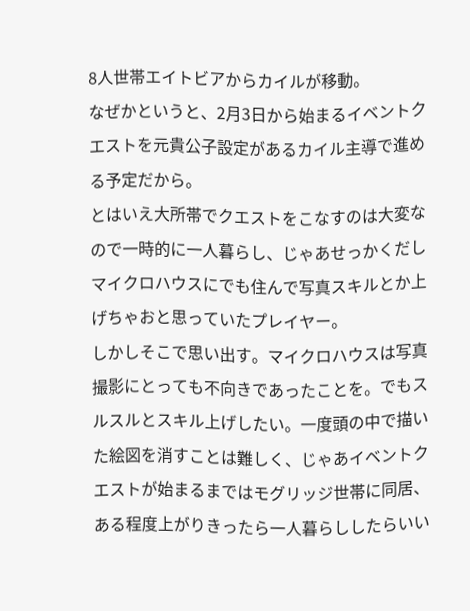8人世帯エイトビアからカイルが移動。
なぜかというと、2月3日から始まるイベントクエストを元貴公子設定があるカイル主導で進める予定だから。
とはいえ大所帯でクエストをこなすのは大変なので一時的に一人暮らし、じゃあせっかくだしマイクロハウスにでも住んで写真スキルとか上げちゃおと思っていたプレイヤー。
しかしそこで思い出す。マイクロハウスは写真撮影にとっても不向きであったことを。でもスルスルとスキル上げしたい。一度頭の中で描いた絵図を消すことは難しく、じゃあイベントクエストが始まるまではモグリッジ世帯に同居、ある程度上がりきったら一人暮らししたらいい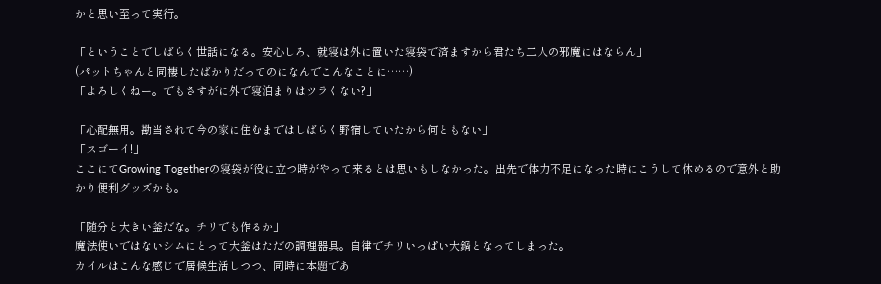かと思い至って実行。

「ということでしばらく世話になる。安心しろ、就寝は外に置いた寝袋で済ますから君たち二人の邪魔にはならん」
(パットちゃんと同棲したばかりだってのになんでこんなことに……)
「よろしくねー。でもさすがに外で寝泊まりはツラくない?」

「心配無用。勘当されて今の家に住むまではしばらく野宿していたから何ともない」
「スゴーイ!」
ここにてGrowing Togetherの寝袋が役に立つ時がやって来るとは思いもしなかった。出先で体力不足になった時にこうして休めるので意外と助かり便利グッズかも。

「随分と大きい釜だな。チリでも作るか」
魔法使いではないシムにとって大釜はただの調理器具。自律でチリいっぱい大鍋となってしまった。
カイルはこんな感じで居候生活しつつ、同時に本題であ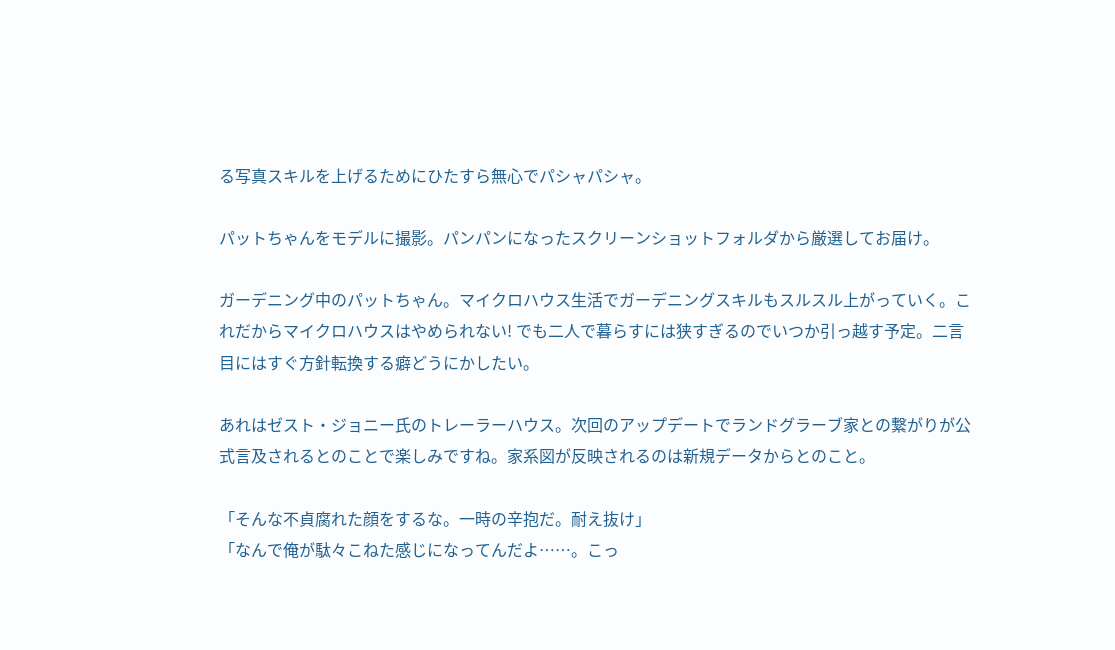る写真スキルを上げるためにひたすら無心でパシャパシャ。

パットちゃんをモデルに撮影。パンパンになったスクリーンショットフォルダから厳選してお届け。

ガーデニング中のパットちゃん。マイクロハウス生活でガーデニングスキルもスルスル上がっていく。これだからマイクロハウスはやめられない! でも二人で暮らすには狭すぎるのでいつか引っ越す予定。二言目にはすぐ方針転換する癖どうにかしたい。

あれはゼスト・ジョニー氏のトレーラーハウス。次回のアップデートでランドグラーブ家との繋がりが公式言及されるとのことで楽しみですね。家系図が反映されるのは新規データからとのこと。

「そんな不貞腐れた顔をするな。一時の辛抱だ。耐え抜け」
「なんで俺が駄々こねた感じになってんだよ……。こっ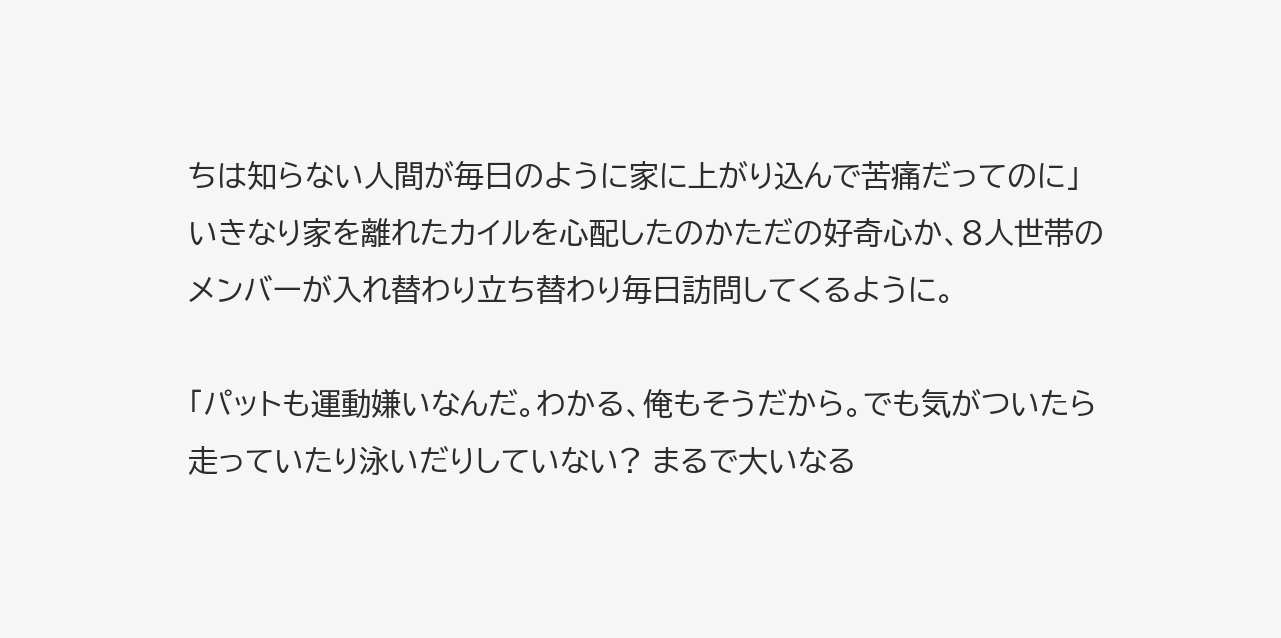ちは知らない人間が毎日のように家に上がり込んで苦痛だってのに」
いきなり家を離れたカイルを心配したのかただの好奇心か、8人世帯のメンバーが入れ替わり立ち替わり毎日訪問してくるように。

「パットも運動嫌いなんだ。わかる、俺もそうだから。でも気がついたら走っていたり泳いだりしていない? まるで大いなる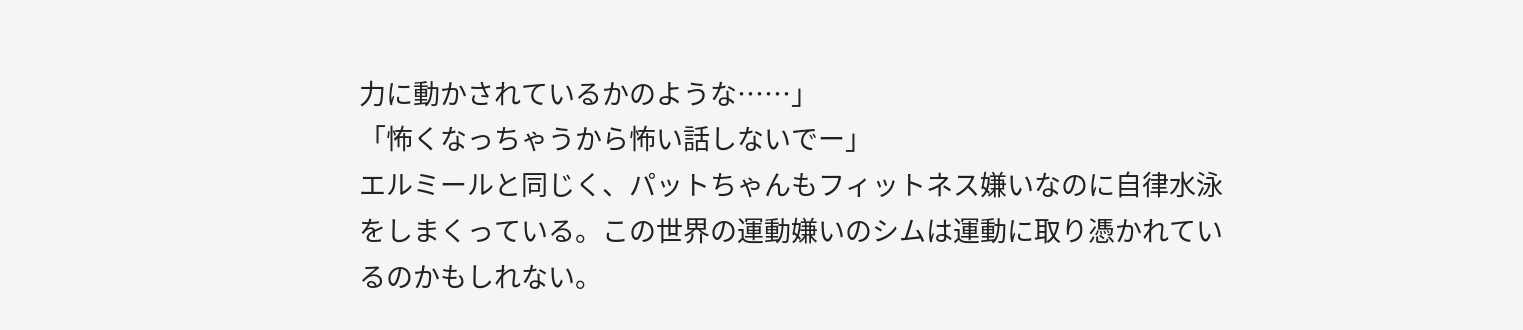力に動かされているかのような……」
「怖くなっちゃうから怖い話しないでー」
エルミールと同じく、パットちゃんもフィットネス嫌いなのに自律水泳をしまくっている。この世界の運動嫌いのシムは運動に取り憑かれているのかもしれない。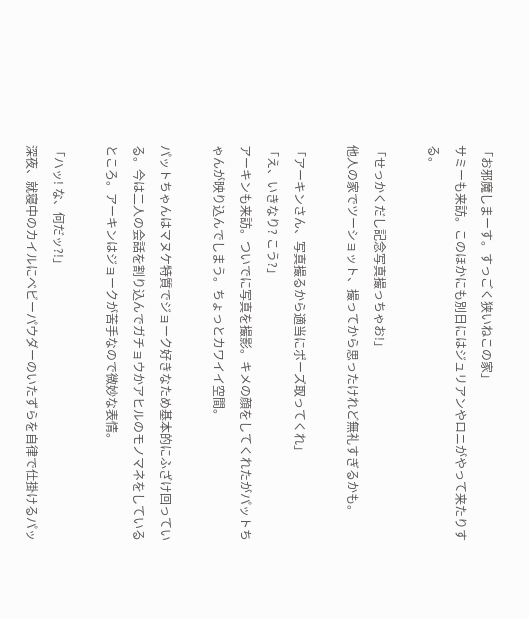「お邪魔しまーす。すっごく狭いねこの家」
サミーも来訪。このほかにも別日にはジュリアンやロニがやって来たりする。

「せっかくだし記念写真撮っちゃお!」
他人の家でツーショット、撮ってから思ったけれど無礼すぎるかも。

「アーキンさん、写真撮るから適当にポーズ取ってくれ」
「え、いきなり? こう?」
アーキンも来訪。ついでに写真を撮影。キメの顔をしてくれたがパットちゃんが映り込んでしまう。ちょっとカワイイ空間。

パットちゃんはマヌケ特質でジョーク好きなため基本的にふざけ回っている。今は二人の会話を割り込んでガチョウかアヒルのモノマネをしているところ。アーキンはジョークが苦手なので微妙な表情。

「ハッ! な、何だッ?!」
深夜、就寝中のカイルにベビーパウダーのいたずらを自律で仕掛けるパッ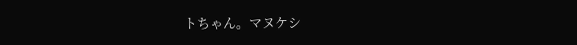トちゃん。マヌケシ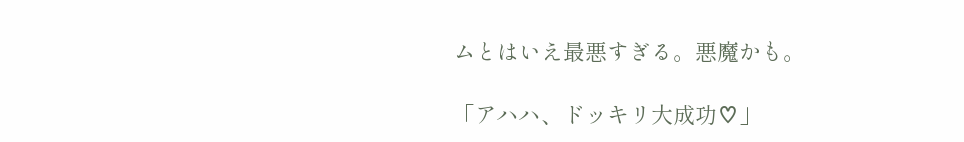ムとはいえ最悪すぎる。悪魔かも。

「アハハ、ドッキリ大成功♡」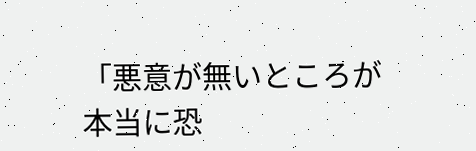「悪意が無いところが本当に恐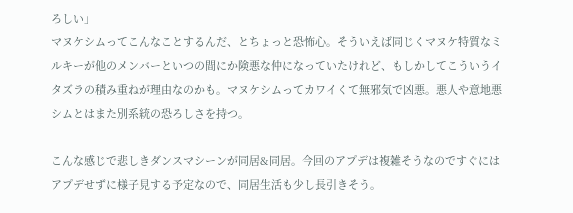ろしい」
マヌケシムってこんなことするんだ、とちょっと恐怖心。そういえば同じくマヌケ特質なミルキーが他のメンバーといつの間にか険悪な仲になっていたけれど、もしかしてこういうイタズラの積み重ねが理由なのかも。マヌケシムってカワイくて無邪気で凶悪。悪人や意地悪シムとはまた別系統の恐ろしさを持つ。

こんな感じで悲しきダンスマシーンが同居&同居。今回のアプデは複雑そうなのですぐにはアプデせずに様子見する予定なので、同居生活も少し長引きそう。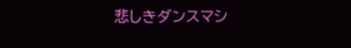悲しきダンスマシ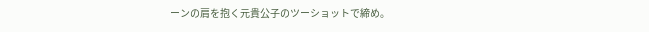ーンの肩を抱く元貴公子のツーショットで締め。